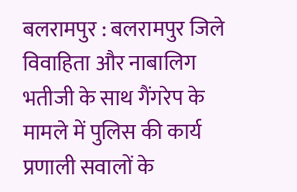बलरामपुर : बलरामपुर जिले विवाहिता और नाबालिग भतीजी के साथ गैंगरेप के मामले में पुलिस की कार्य प्रणाली सवालों के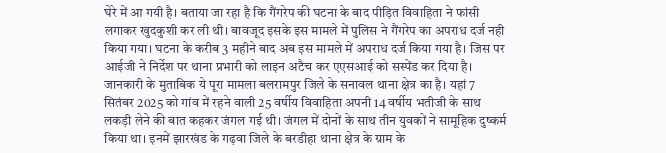घेरे में आ गयी है। बताया जा रहा है कि गैंगरेप की घटना के बाद पीड़ित विवाहिता ने फांसी लगाकर खुदकुशी कर ली थी। बावजूद इसके इस मामले में पुलिस ने गैंगरेप का अपराध दर्ज नही किया गया। घटना के करीब 3 महीने बाद अब इस मामले में अपराध दर्ज किया गया है। जिस पर आईजी ने निर्देश पर थाना प्रभारी को लाइन अटैच कर एएसआई को सस्पेंड कर दिया है।
जानकारी के मुताबिक ये पूरा मामला बलरामपुर जिले के सनावल थाना क्षेत्र का है। यहां 7 सितंबर 2025 को गांव में रहने वाली 25 वर्षीय विवाहिता अपनी 14 वर्षीय भतीजी के साथ लकड़ी लेने की बात कहकर जंगल गई थी। जंगल में दोनों के साथ तीन युवकों ने सामूहिक दुष्कर्म किया था। इनमें झारखंड के गढ़वा जिले के बरडीहा थाना क्षेत्र के ग्राम के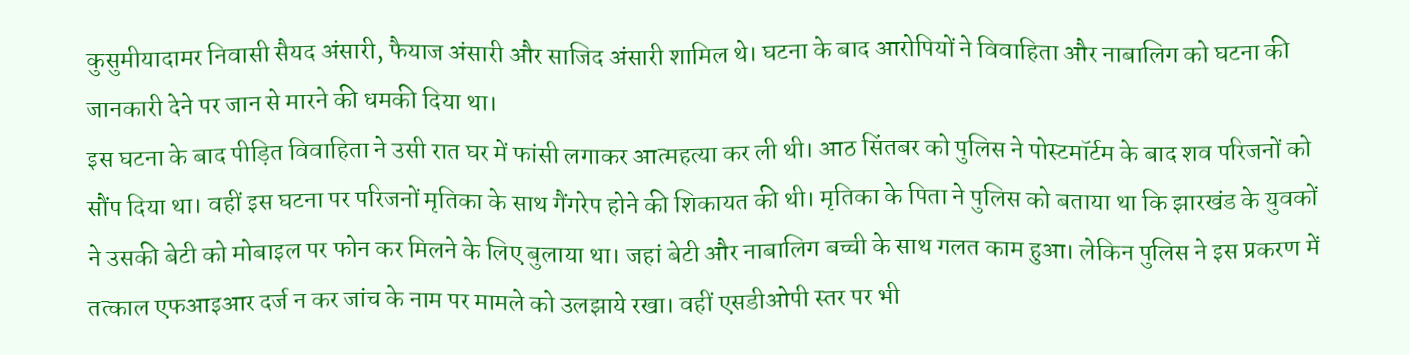कुसुमीयादामर निवासी सैयद अंसारी, फैयाज अंसारी और साजिद अंसारी शामिल थे। घटना के बाद आरोपियों ने विवाहिता और नाबालिग को घटना की जानकारी देने पर जान से मारने की धमकी दिया था।
इस घटना के बाद पीड़ित विवाहिता ने उसी रात घर में फांसी लगाकर आत्महत्या कर ली थी। आठ सिंतबर को पुलिस ने पोस्टमॉर्टम के बाद शव परिजनों को सौंप दिया था। वहीं इस घटना पर परिजनों मृतिका के साथ गैंगरेप होने की शिकायत की थी। मृतिका के पिता ने पुलिस को बताया था कि झारखंड के युवकों ने उसकी बेटी को मोबाइल पर फोन कर मिलने के लिए बुलाया था। जहां बेटी और नाबालिग बच्ची के साथ गलत काम हुआ। लेकिन पुलिस ने इस प्रकरण में तत्काल एफआइआर दर्ज न कर जांच के नाम पर मामले को उलझाये रखा। वहीं एसडीओपी स्तर पर भी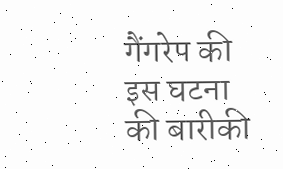गैंगरेप की इस घटना की बारीकी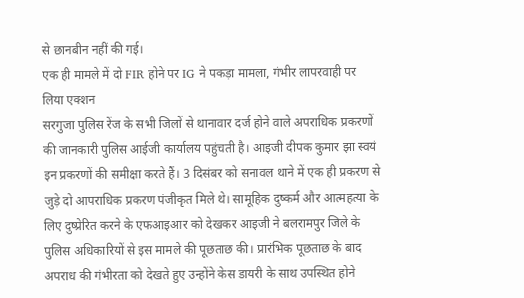से छानबीन नहीं की गई।
एक ही मामले में दो FIR होने पर IG ने पकड़ा मामला, गंभीर लापरवाही पर लिया एक्शन
सरगुजा पुलिस रेंज के सभी जिलों से थानावार दर्ज होने वाले अपराधिक प्रकरणों की जानकारी पुलिस आईजी कार्यालय पहुंचती है। आइजी दीपक कुमार झा स्वयं इन प्रकरणों की समीक्षा करते हैं। 3 दिसंबर को सनावल थाने में एक ही प्रकरण से जुड़े दो आपराधिक प्रकरण पंजीकृत मिले थे। सामूहिक दुष्कर्म और आत्महत्या के लिए दुष्प्रेरित करने के एफआइआर को देखकर आइजी ने बलरामपुर जिले के पुलिस अधिकारियों से इस मामले की पूछताछ की। प्रारंभिक पूछताछ के बाद अपराध की गंभीरता को देखते हुए उन्होंने केस डायरी के साथ उपस्थित होने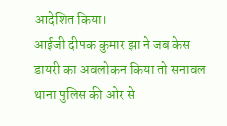आदेशित किया।
आईजी दीपक कुमार झा ने जब केस डायरी का अवलोकन किया तो सनावल थाना पुलिस की ओर से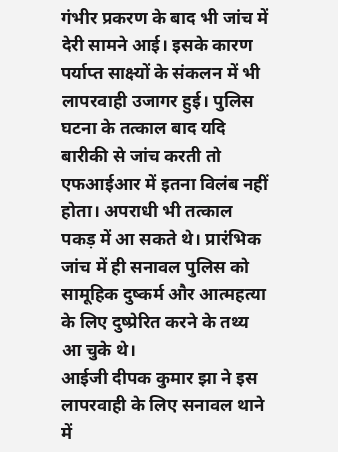गंभीर प्रकरण के बाद भी जांच में देरी सामने आई। इसके कारण पर्याप्त साक्ष्यों के संकलन में भी लापरवाही उजागर हुई। पुलिस घटना के तत्काल बाद यदि बारीकी से जांच करती तो एफआईआर में इतना विलंब नहीं होता। अपराधी भी तत्काल पकड़ में आ सकते थे। प्रारंभिक जांच में ही सनावल पुलिस को सामूहिक दुष्कर्म और आत्महत्या के लिए दुष्प्रेरित करने के तथ्य आ चुके थे।
आईजी दीपक कुमार झा ने इस लापरवाही के लिए सनावल थाने में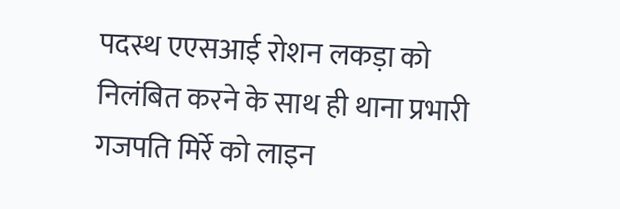पदस्थ एएसआई रोशन लकड़ा को निलंबित करने के साथ ही थाना प्रभारी गजपति मिर्रे को लाइन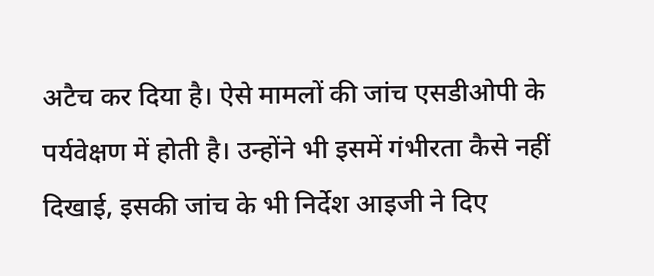अटैच कर दिया है। ऐसे मामलों की जांच एसडीओपी के पर्यवेक्षण में होती है। उन्होंने भी इसमें गंभीरता कैसे नहीं दिखाई, इसकी जांच के भी निर्देश आइजी ने दिए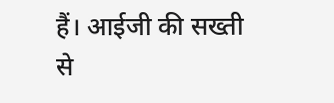हैं। आईजी की सख्ती से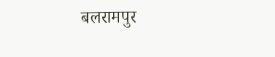बलरामपुर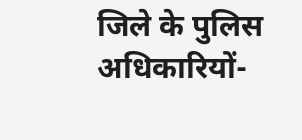जिले के पुलिस अधिकारियों-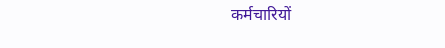कर्मचारियों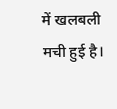में खलबली मची हुई है।